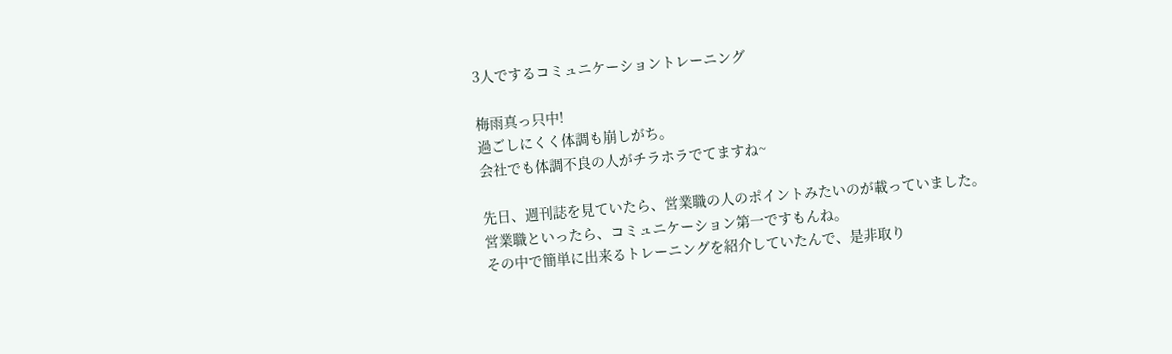3人でするコミュニケーショントレーニング

梅雨真っ只中!
過ごしにくく体調も崩しがち。
会社でも体調不良の人がチラホラでてますね~

先日、週刊誌を見ていたら、営業職の人のポイントみたいのが載っていました。
営業職といったら、コミュニケーション第一ですもんね。
その中で簡単に出来るトレーニングを紹介していたんで、是非取り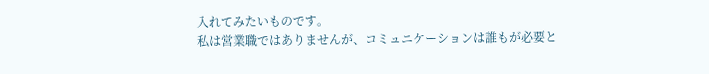入れてみたいものです。
私は営業職ではありませんが、コミュニケーションは誰もが必要と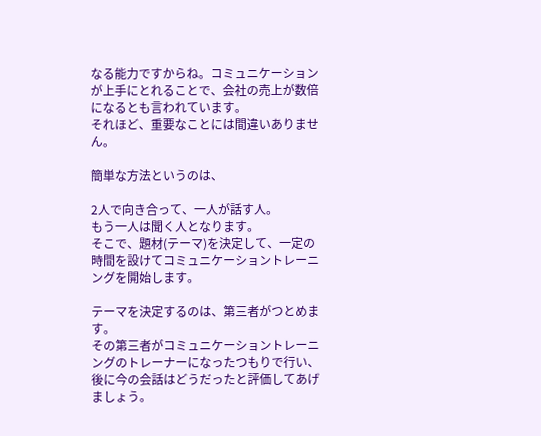なる能力ですからね。コミュニケーションが上手にとれることで、会社の売上が数倍になるとも言われています。
それほど、重要なことには間違いありません。

簡単な方法というのは、

2人で向き合って、一人が話す人。
もう一人は聞く人となります。
そこで、題材(テーマ)を決定して、一定の時間を設けてコミュニケーショントレーニングを開始します。

テーマを決定するのは、第三者がつとめます。
その第三者がコミュニケーショントレーニングのトレーナーになったつもりで行い、後に今の会話はどうだったと評価してあげましょう。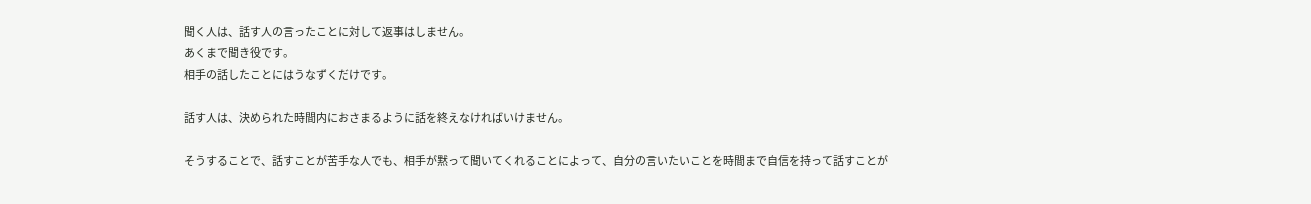聞く人は、話す人の言ったことに対して返事はしません。
あくまで聞き役です。
相手の話したことにはうなずくだけです。

話す人は、決められた時間内におさまるように話を終えなければいけません。

そうすることで、話すことが苦手な人でも、相手が黙って聞いてくれることによって、自分の言いたいことを時間まで自信を持って話すことが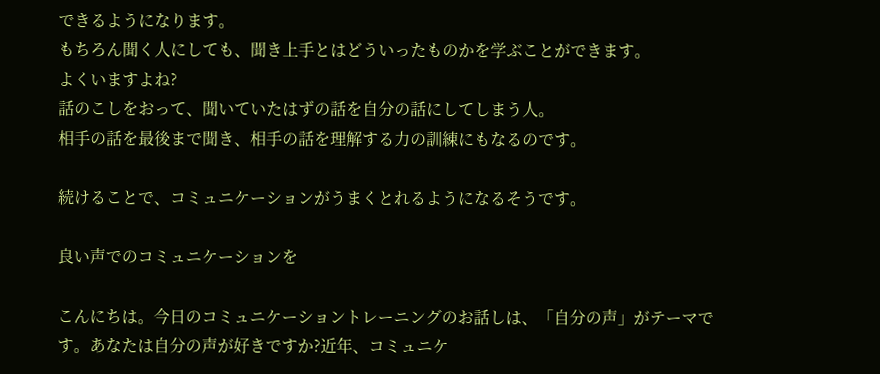できるようになります。
もちろん聞く人にしても、聞き上手とはどういったものかを学ぶことができます。
よくいますよね?
話のこしをおって、聞いていたはずの話を自分の話にしてしまう人。
相手の話を最後まで聞き、相手の話を理解する力の訓練にもなるのです。

続けることで、コミュニケーションがうまくとれるようになるそうです。

良い声でのコミュニケーションを

こんにちは。今日のコミュニケーショントレーニングのお話しは、「自分の声」がテーマです。あなたは自分の声が好きですか?近年、コミュニケ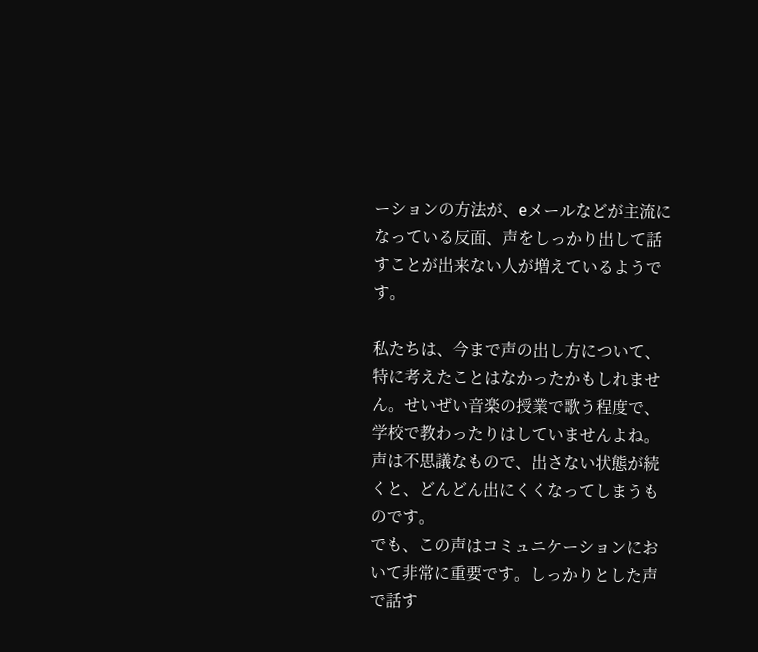ーションの方法が、eメールなどが主流になっている反面、声をしっかり出して話すことが出来ない人が増えているようです。

私たちは、今まで声の出し方について、特に考えたことはなかったかもしれません。せいぜい音楽の授業で歌う程度で、学校で教わったりはしていませんよね。
声は不思議なもので、出さない状態が続くと、どんどん出にくくなってしまうものです。
でも、この声はコミュニケーションにおいて非常に重要です。しっかりとした声で話す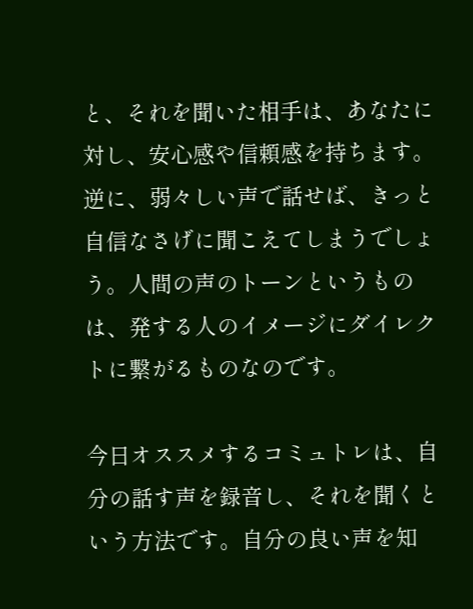と、それを聞いた相手は、あなたに対し、安心感や信頼感を持ちます。逆に、弱々しい声で話せば、きっと自信なさげに聞こえてしまうでしょう。人間の声のトーンというものは、発する人のイメージにダイレクトに繋がるものなのです。

今日オススメするコミュトレは、自分の話す声を録音し、それを聞くという方法です。自分の良い声を知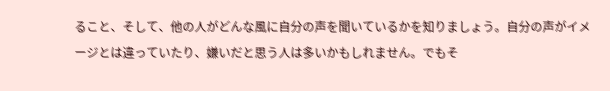ること、そして、他の人がどんな風に自分の声を聞いているかを知りましょう。自分の声がイメージとは違っていたり、嫌いだと思う人は多いかもしれません。でもそ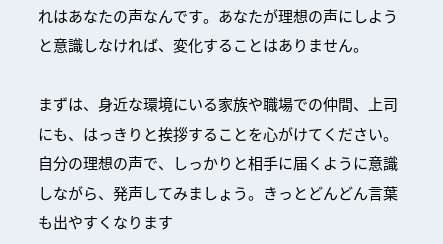れはあなたの声なんです。あなたが理想の声にしようと意識しなければ、変化することはありません。

まずは、身近な環境にいる家族や職場での仲間、上司にも、はっきりと挨拶することを心がけてください。自分の理想の声で、しっかりと相手に届くように意識しながら、発声してみましょう。きっとどんどん言葉も出やすくなります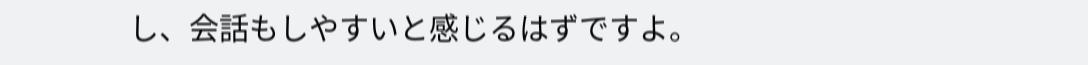し、会話もしやすいと感じるはずですよ。